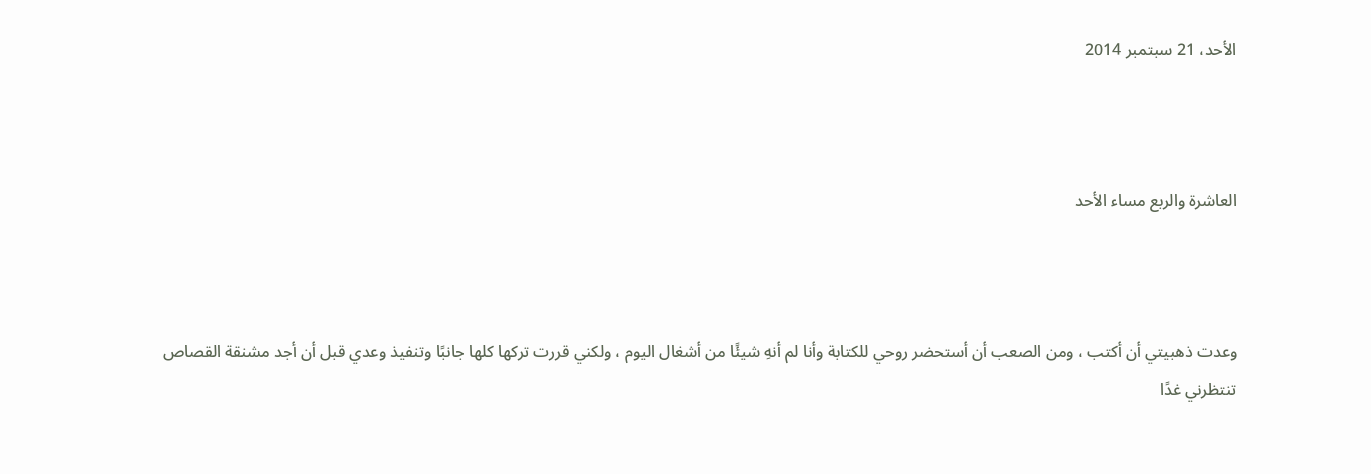الأحد، 21 سبتمبر 2014



العاشرة والربع مساء الأحد



وعدت ذهبيتي أن أكتب ، ومن الصعب أن أستحضر روحي للكتابة وأنا لم أنهِ شيئًا من أشغال اليوم ، ولكني قررت تركها كلها جانبًا وتنفيذ وعدي قبل أن أجد مشنقة القصاص تنتظرني غدًا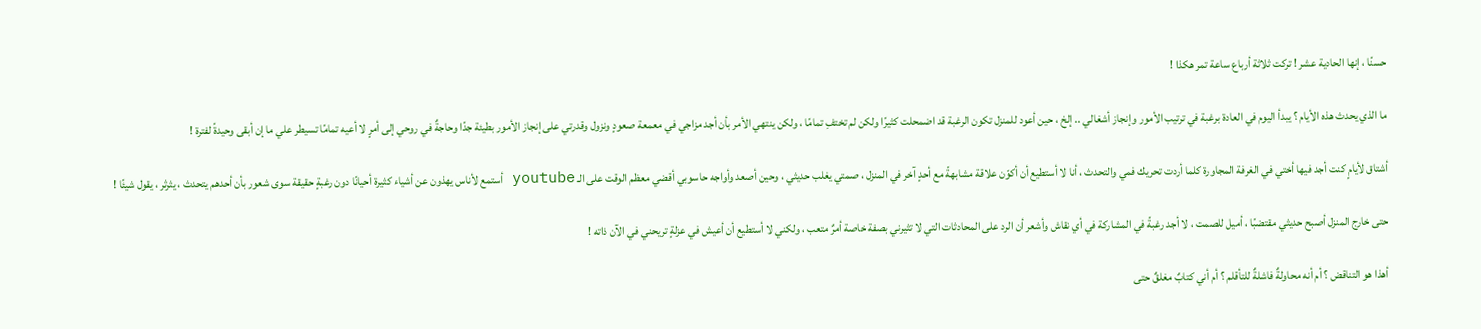حسنًا ، إنها الحادية عشر ! تركت ثلاثة أرباع ساعة تمر هكذا !

ما الذي يحدث هذه الأيام ؟ يبدأ اليوم في العادة برغبة في ترتيب الأمور وإنجاز أشغالي .. إلخ ، حين أعود للمنزل تكون الرغبة قد اضمحلت كثيرًا ولكن لم تختفِ تمامًا ، ولكن ينتهي الأمر بأن أجد مزاجي في معمعة صعودٍ ونزول وقدرتي على إنجاز الأمور بطيئة جدًا وحاجةٌ في روحي إلى أمرٍ لا أعيه تمامًا تسيطر علي ما إن أبقى وحيدةً لفترة !

أشتاق لأيامٍ كنت أجد فيها أختي في الغرفة المجاورة كلما أردت تحريك فمي والتحدث ، أنا لا أستطيع أن أكوّن علاقة مشابهةً مع أحدٍ آخر في المنزل ، صمتي يغلب حديثي ، وحين أصعد وأواجه حاسوبي أقضي معظم الوقت على الـ youtube أستمع لأناس يهذون عن أشياء كثيرة أحيانًا دون رغبةٍ حقيقة سوى شعور بأن أحدهم يتحدث ، يثرثر ، يقول شيئًا !

حتى خارج المنزل أصبح حديثي مقتضبًا ، أميل للصمت ، لا أجد رغبةً في المشاركة في أي نقاش وأشعر أن الرد على المحادثات التي لا تثيرني بصفة خاصة أمرٌ متعب ، ولكني لا أستطيع أن أعيش في عزلةٍ تريحني في الآن ذاته !

أهذا هو التناقض ؟ أم أنه محاولةٌ فاشلةٌ للتأقلم ؟ أم أني كتابٌ مغلقٌ حتى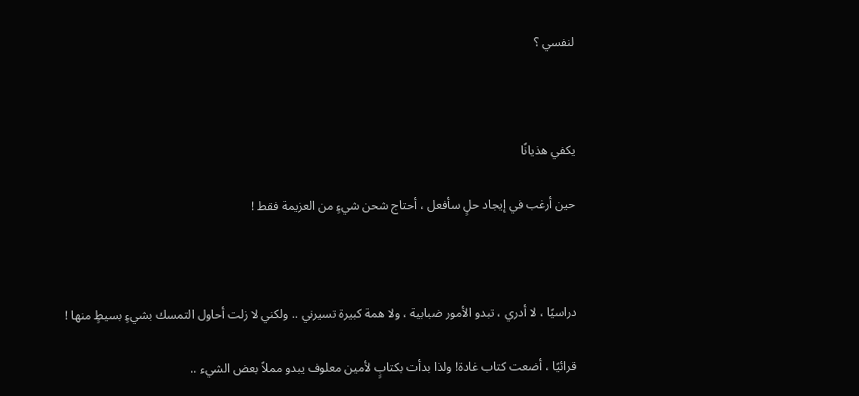لنفسي ؟



يكفي هذيانًا

حين أرغب في إيجاد حلٍ سأفعل ، أحتاج شحن شيءٍ من العزيمة فقط !



دراسيًا ، لا أدري ، تبدو الأمور ضبابية ، ولا همة كبيرة تسيرني .. ولكني لا زلت أحاول التمسك بشيءٍ بسيطٍ منها !

قرائيًا ، أضعت كتاب غادة! ولذا بدأت بكتابٍ لأمين معلوف يبدو مملاً بعض الشيء ..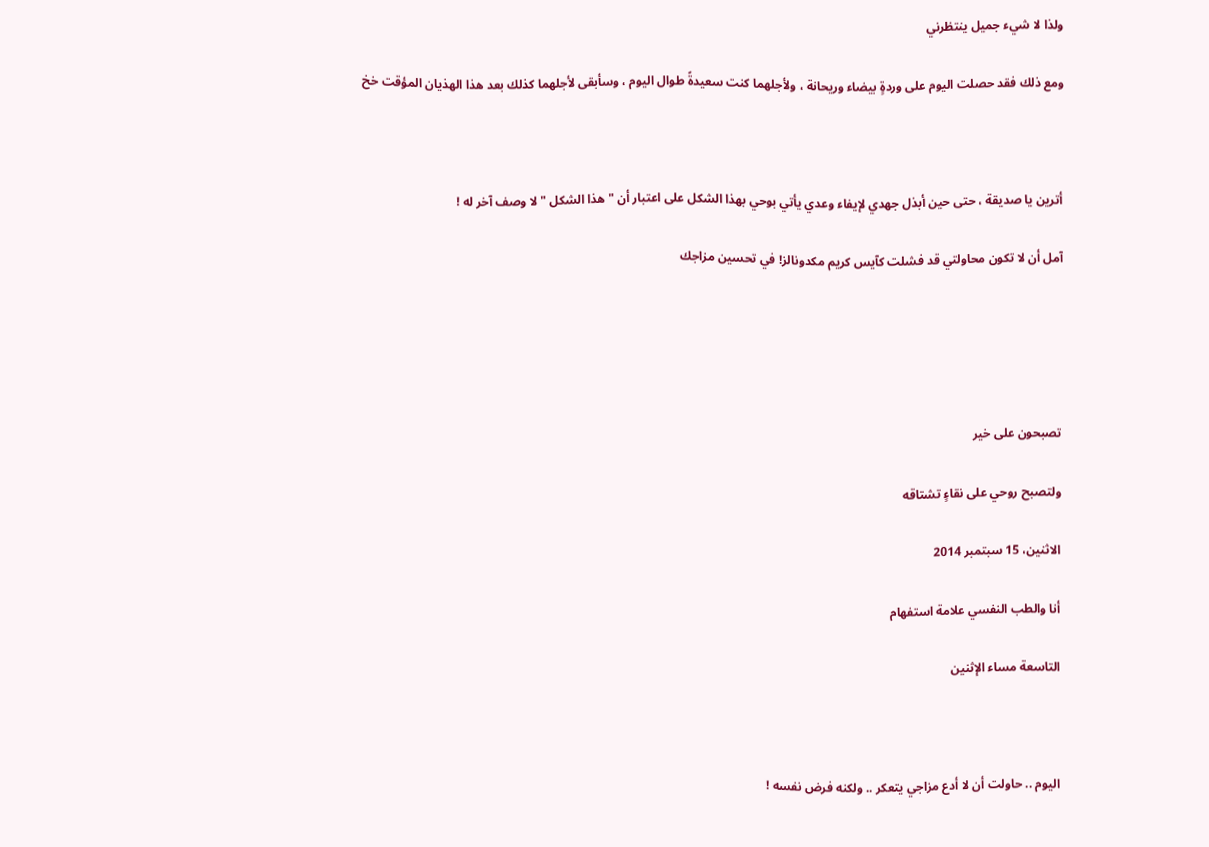ولذا لا شيء جميل ينتظرني

ومع ذلك فقد حصلت اليوم على وردةٍ بيضاء وريحانة ، ولأجلهما كنت سعيدةً طوال اليوم ، وسأبقى لأجلهما كذلك بعد هذا الهذيان المؤقت خخ



أترين يا صديقة ، حتى حين أبذل جهدي لإيفاء وعدي يأتي بوحي بهذا الشكل على اعتبار أن " هذا الشكل " لا وصف آخر له !

آمل أن لا تكون محاولتي قد فشلت كآيس كريم مكدونالز! في تحسين مزاجك





تصبحون على خير

ولتصبح روحي على نقاءٍ تشتاقه

الاثنين، 15 سبتمبر 2014

أنا والطب النفسي علامة استفهام

التاسعة مساء الإثنين



اليوم .. حاولت أن لا أدع مزاجي يتعكر .. ولكنه فرض نفسه !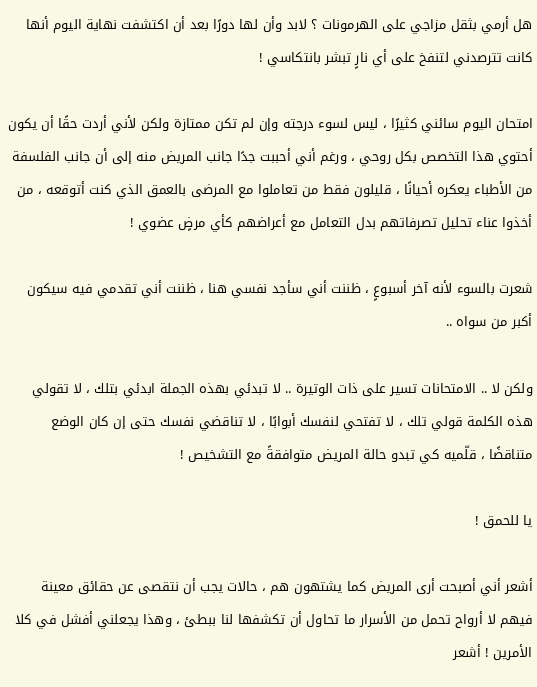هل أرمي بثقل مزاجي على الهرمونات ؟ لابد وأن لها دورًا بعد أن اكتشفت نهاية اليوم أنها كانت تترصدني لتنفخ على أي نارٍ تبشر بانتكاسي !

امتحان اليوم سائني كثيرًا ، ليس لسوء درجته وإن لم تكن ممتازة ولكن لأني أردت حقًا أن يكون أحتوي هذا التخصص بكل روحي ، ورغم أني أحببت جدًا جانب المريض منه إلى أن جانب الفلسفة من الأطباء يعكره أحيانًا ، قليلون فقط من تعاملوا مع المرضى بالعمق الذي كنت أتوقعه ، من أخذوا عناء تحليل تصرفاتهم بدل التعامل مع أعراضهم كأي مرضٍ عضوي !

شعرت بالسوء لأنه آخر أسبوعٍ ، ظننت أني سأجد نفسي هنا ، ظننت أني تقدمي فيه سيكون أكبر من سواه ..

ولكن لا .. الامتحانات تسير على ذات الوتيرة .. لا تبدئي بهذه الجملة ابدئي بتلك ، لا تقولي هذه الكلمة قولي تلك ، لا تفتحي لنفسك أبوابًا ، لا تناقضي نفسك حتى إن كان الوضع متناقضًا ، قلّميه كي تبدو حالة المريض متوافقةً مع التشخيص !

يا للحمق !

أشعر أني أصبحت أرى المريض كما يشتهون هم ، حالات يجب أن نتقصى عن حقائق معينة فيهم لا أرواح تحمل من الأسرار ما تحاول أن تكشفها لنا ببطئ ، وهذا يجعلني أفشل في كلا الأمرين ! أشعر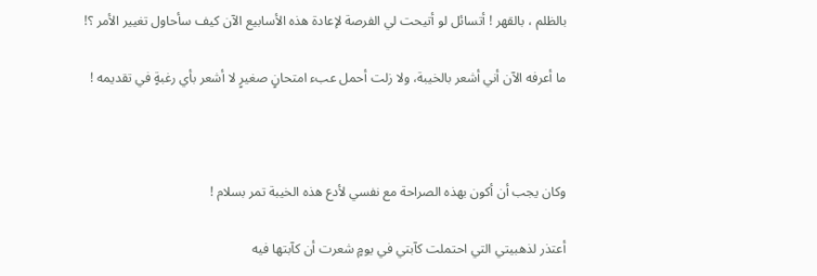بالظلم ، بالقهر ! أتسائل لو أتيحت لي الفرصة لإعادة هذه الأسابيع الآن كيف سأحاول تغيير الأمر ؟!

ما أعرفه الآن أني أشعر بالخيبة، ولا زلت أحمل عبء امتحانٍ صغيرٍ لا أشعر بأي رغبةٍ في تقديمه !



وكان يجب أن أكون بهذه الصراحة مع نفسي لأدع هذه الخيبة تمر بسلام !

أعتذر لذهبيتي التي احتملت كآبتي في يومٍ شعرت أن كآبتها فيه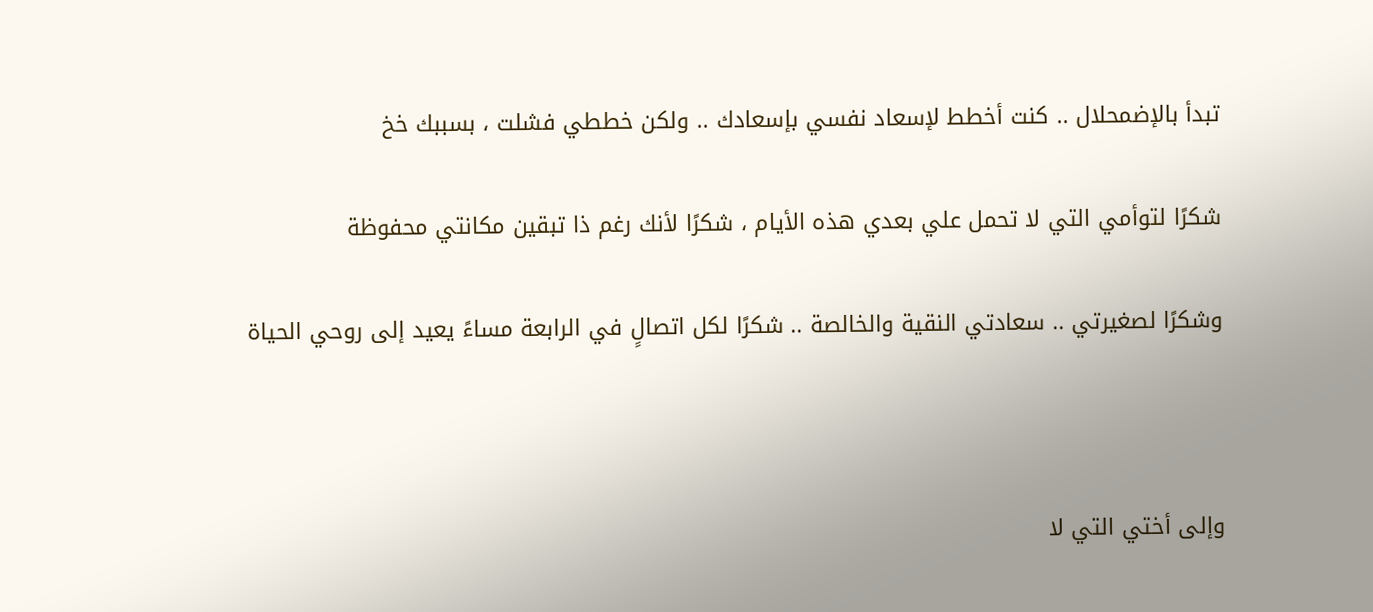تبدأ بالإضمحلال .. كنت أخطط لإسعاد نفسي بإسعادك .. ولكن خططي فشلت ، بسببك خخ

شكرًا لتوأمي التي لا تحمل علي بعدي هذه الأيام ، شكرًا لأنك رغم ذا تبقين مكانتي محفوظة

وشكرًا لصغيرتي .. سعادتي النقية والخالصة .. شكرًا لكل اتصالٍ في الرابعة مساءً يعيد إلى روحي الحياة



وإلى أختي التي لا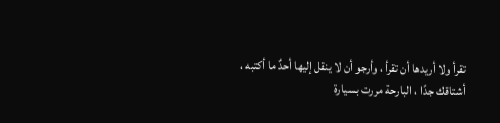تقرأ ولا أريدها أن تقرأ ، وأرجو أن لا ينقل إليها أحدٌ ما أكتبه ، أشتاقك جدًا ، البارحة مررت بسيارة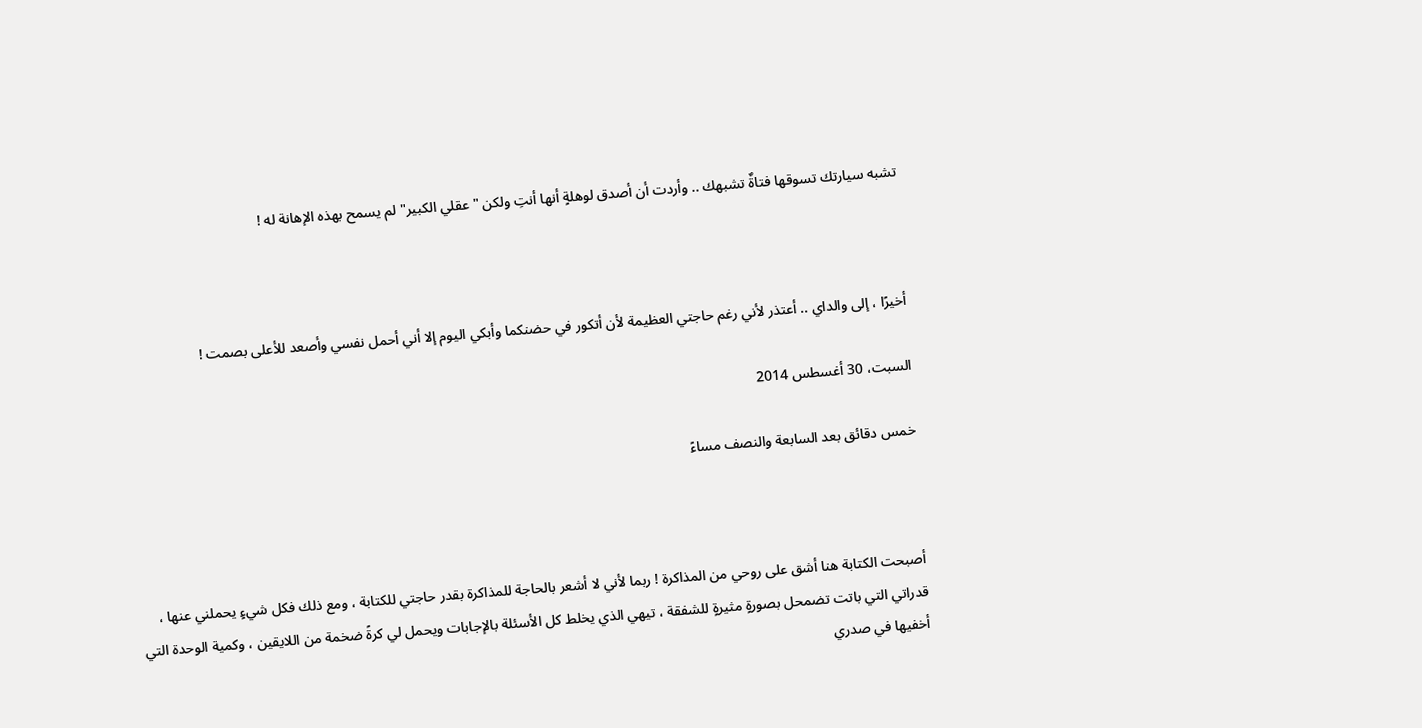تشبه سيارتك تسوقها فتاةٌ تشبهك .. وأردت أن أصدق لوهلةٍ أنها أنتِ ولكن " عقلي الكبير" لم يسمح بهذه الإهانة له !



أخيرًا ، إلى والداي .. أعتذر لأني رغم حاجتي العظيمة لأن أتكور في حضنكما وأبكي اليوم إلا أني أحمل نفسي وأصعد للأعلى بصمت !

السبت، 30 أغسطس 2014

خمس دقائق بعد السابعة والنصف مساءً



أصبحت الكتابة هنا أشق على روحي من المذاكرة ! ربما لأني لا أشعر بالحاجة للمذاكرة بقدر حاجتي للكتابة ، ومع ذلك فكل شيءٍ يحملني عنها ، قدراتي التي باتت تضمحل بصورةٍ مثيرةٍ للشفقة ، تيهي الذي يخلط كل الأسئلة بالإجابات ويحمل لي كرةً ضخمة من اللايقين ، وكمية الوحدة التي أخفيها في صدري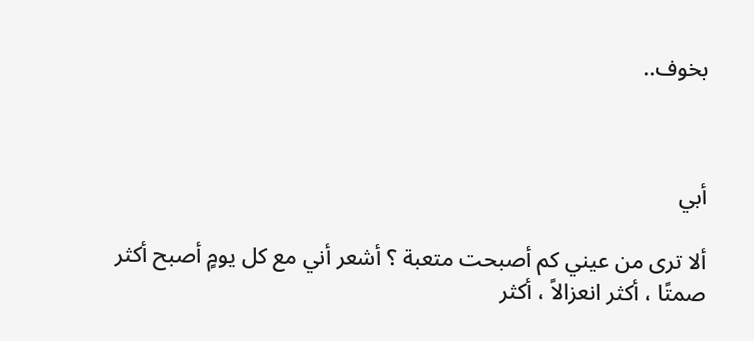بخوف..



أبي

ألا ترى من عيني كم أصبحت متعبة ؟ أشعر أني مع كل يومٍ أصبح أكثر صمتًا ، أكثر انعزالاً ، أكثر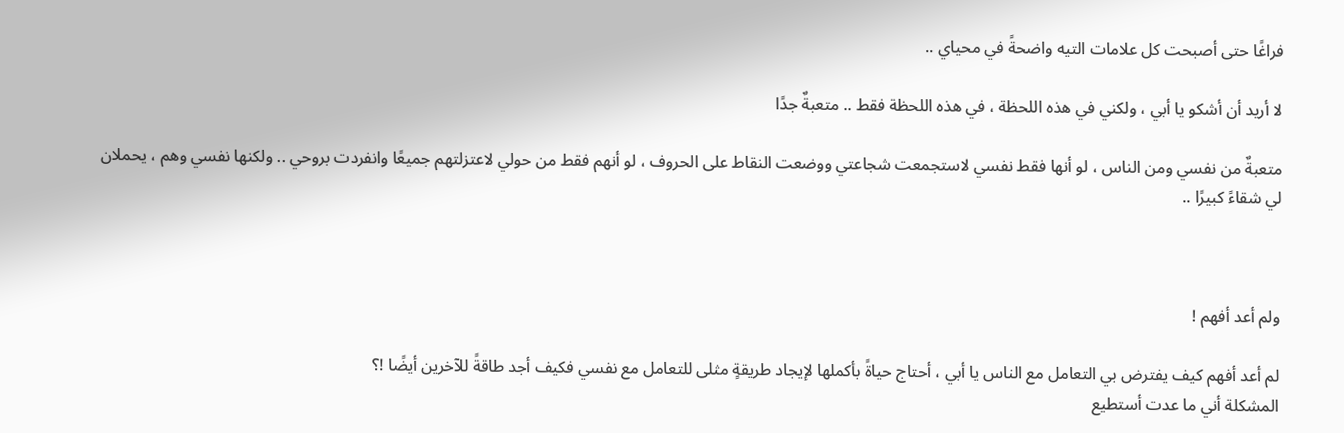فراغًا حتى أصبحت كل علامات التيه واضحةً في محياي ..

لا أريد أن أشكو يا أبي ، ولكني في هذه اللحظة ، في هذه اللحظة فقط .. متعبةٌ جدًا

متعبةٌ من نفسي ومن الناس ، لو أنها فقط نفسي لاستجمعت شجاعتي ووضعت النقاط على الحروف ، لو أنهم فقط من حولي لاعتزلتهم جميعًا وانفردت بروحي .. ولكنها نفسي وهم ، يحملان لي شقاءً كبيرًا ..



ولم أعد أفهم !

لم أعد أفهم كيف يفترض بي التعامل مع الناس يا أبي ، أحتاج حياةً بأكملها لإيجاد طريقةٍ مثلى للتعامل مع نفسي فكيف أجد طاقةً للآخرين أيضًا !؟
المشكلة أني ما عدت أستطيع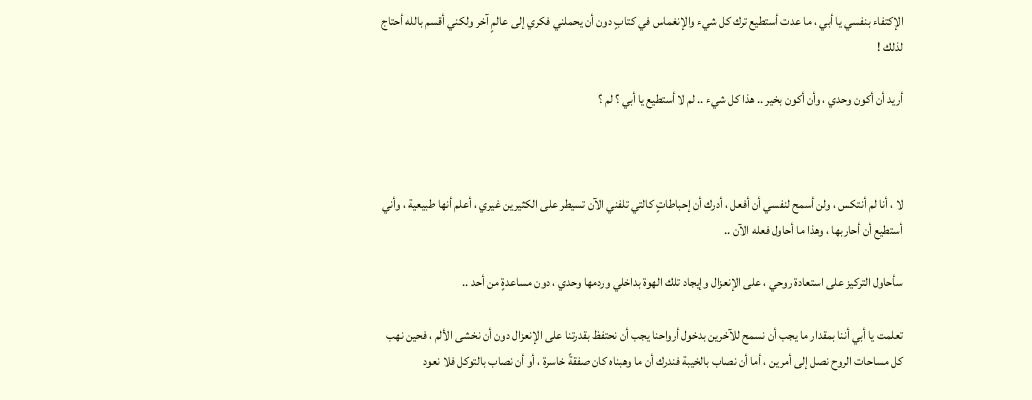الإكتفاء بنفسي يا أبي ، ما عدت أستطيع ترك كل شيء والإنغماس في كتابٍ دون أن يحملني فكري إلى عالمٍ آخر ولكني أقسم بالله أحتاج لذلك !

أريد أن أكون وحدي ، وأن أكون بخير .. هذا كل شيء .. لم لا أستطيع يا أبي ؟ لم ؟



لا ، أنا لم أنتكس ، ولن أسمح لنفسي أن أفعل ، أدرك أن إحباطاتٍ كالتي تلفني الآن تسيطر على الكثيرين غيري ، أعلم أنها طبيعية ، وأني أستطيع أن أحاربها ، وهذا ما أحاول فعله الآن ..

سأحاول التركيز على استعادة روحي ، على الإنعزال وإيجاد تلك الهوة بداخلي وردمها وحدي ، دون مساعدةٍ من أحد ..

تعلمت يا أبي أننا بمقدار ما يجب أن نسمح للآخرين بدخول أرواحنا يجب أن نحتفظ بقدرتنا على الإنعزال دون أن نخشى الألم ، فحين نهب كل مساحات الروح نصل إلى أمرين ، أما أن نصاب بالخيبة فندرك أن ما وهبناه كان صفقةً خاسرة ، أو أن نصاب بالتوكل فلا نعود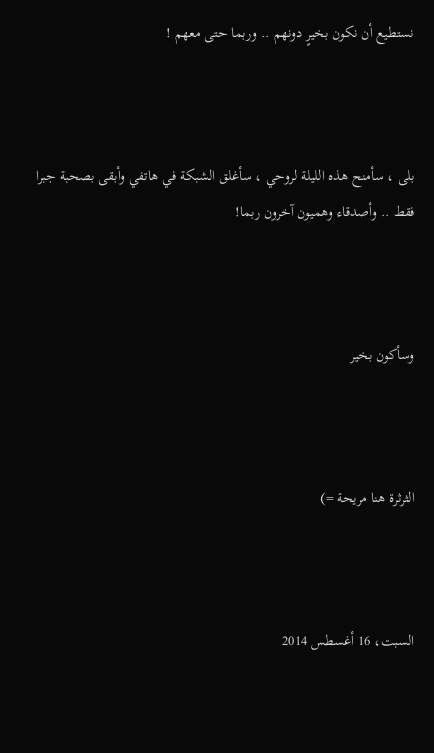نستطيع أن نكون بخيرٍ دونهم .. وربما حتى معهم !



بلى ، سأمنح هذه الليلة لروحي ، سأغلق الشبكة في هاتفي وأبقى بصحبة جبرا فقط .. وأصدقاء وهميون آخرون ربما!



وسأكون بخير



الثرثرة هنا مريحة =)



السبت، 16 أغسطس 2014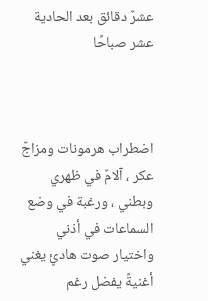عشرٌ دقائق بعد الحادية عشر صباحًا



اضطراب هرمونات ومزاجٌ عكر ، آلامٌ في ظهري وبطني ، ورغبة في وضع السماعات في أذني واختيار صوت هادئٍ يغني أغنيةً يفضل رغم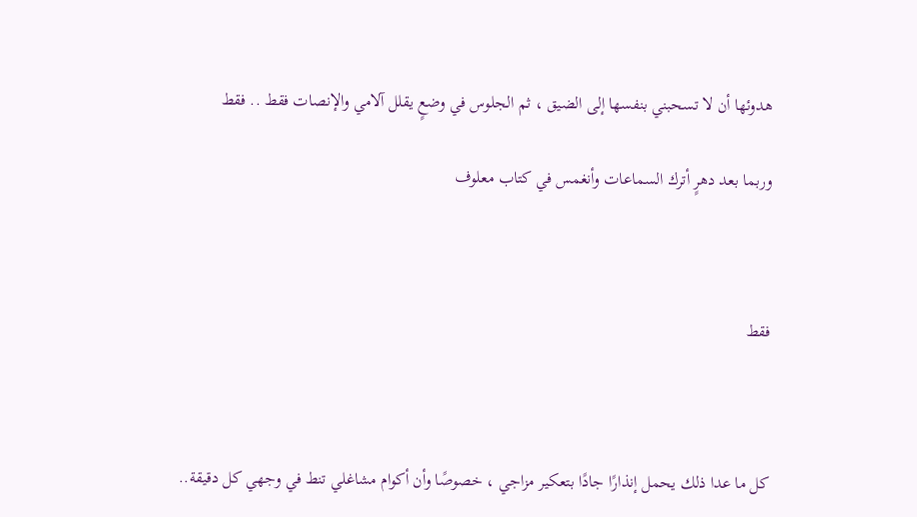هدوئها أن لا تسحبني بنفسها إلى الضيق ، ثم الجلوس في وضعٍ يقلل آلامي والإنصات فقط .. فقط

وربما بعد دهرٍ أترك السماعات وأنغمس في كتاب معلوف



فقط



كل ما عدا ذلك يحمل إنذارًا جادًا بتعكير مزاجي ، خصوصًا وأن أكوام مشاغلي تنط في وجهي كل دقيقة..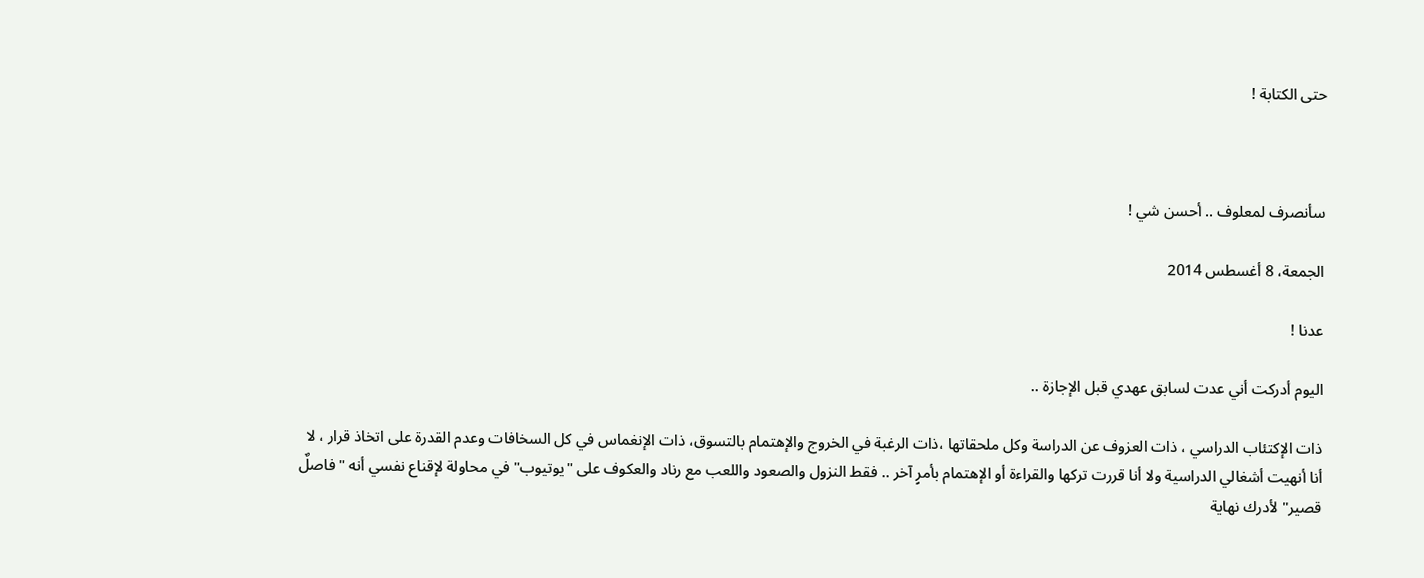حتى الكتابة !



سأنصرف لمعلوف .. أحسن شي !

الجمعة، 8 أغسطس 2014

عدنا !

اليوم أدركت أني عدت لسابق عهدي قبل الإجازة ..

ذات الإكتئاب الدراسي ، ذات العزوف عن الدراسة وكل ملحقاتها ،ذات الرغبة في الخروج والإهتمام بالتسوق، ذات الإنغماس في كل السخافات وعدم القدرة على اتخاذ قرار ، لا أنا أنهيت أشغالي الدراسية ولا أنا قررت تركها والقراءة أو الإهتمام بأمرٍ آخر .. فقط النزول والصعود واللعب مع رناد والعكوف على "يوتيوب" في محاولة لإقناع نفسي أنه " فاصلٌ قصير" لأدرك نهاية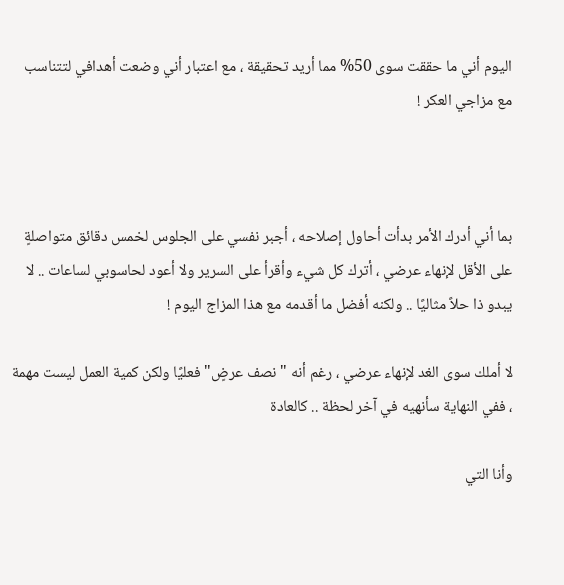اليوم أني ما حققت سوى 50% مما أريد تحقيقة ، مع اعتبار أني وضعت أهدافي لتتناسب مع مزاجي العكر !



بما أني أدرك الأمر بدأت أحاول إصلاحه ، أجبر نفسي على الجلوس لخمس دقائق متواصلةٍ على الأقل لإنهاء عرضي ، أترك كل شيء وأقرأ على السرير ولا أعود لحاسوبي لساعات .. لا يبدو ذا حلاً مثاليًا .. ولكنه أفضل ما أقدمه مع هذا المزاج اليوم !

لا أملك سوى الغد لإنهاء عرضي ، رغم أنه " نصف عرضٍ" فعليًا ولكن كمية العمل ليست مهمة ، ففي النهاية سأنهيه في آخر لحظة .. كالعادة

وأنا التي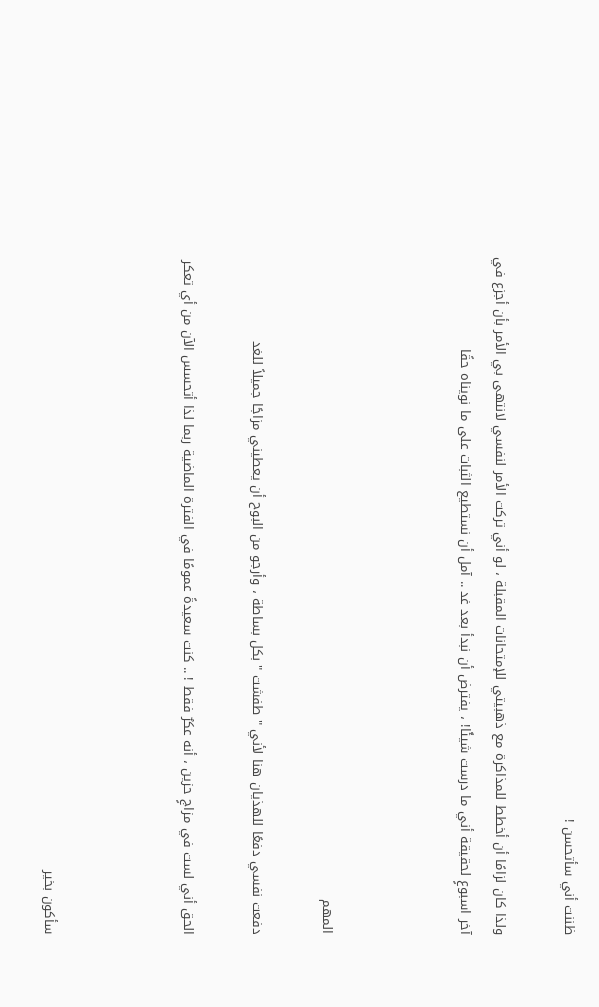ظننت أني سأتحسن !

ولذا كان لزامًا أن أخطط للمذاكرة مع ذهبيتي للإمتحانات المقبلة ، لو أني تركت الأمر لنفسي لانتهى بي الأمر بأن أجزع في آخر اسبوعٍ لحقيقة أني ما درست شيئًا! ، يفترض أن نبدأ بعد غد .. آمل أن نستطيع الثبات على ما نويناه حقًا



المهم

دفعت نفسي دفعًا للهذيان هنا لأني " طفشت " بكل بساطة ، وأرجو من البوح أن يعطيني مزاجًا جميلاً للغد

الحق أني لست في مزاجٍ حزين ، أنه عكرٌ فقط ! .. كنت سعيدةً عمومًا في الفترة الماضية ربما لذا أتحسس الآن من أي تعكر



سأكون بخير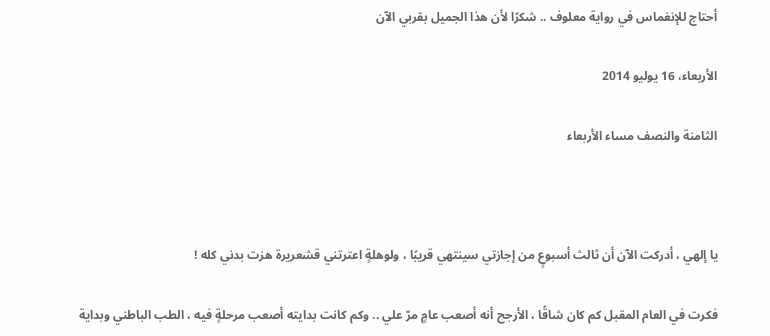أحتاج للإنغماس في رواية معلوف .. شكرًا لأن هذا الجميل بقربي الآن

الأربعاء، 16 يوليو 2014

الثامنة والنصف مساء الأربعاء



يا إلهي ، أدركت الآن أن ثالث أسبوعٍ من إجازتي سينتهي قريبًا ، ولوهلةٍ اعترتني قشعريرة هزت بدني كله !

فكرت في العام المقبل كم كان شاقًا ، الأرجح أنه أصعب عامٍ مرّ علي .. وكم كانت بدايته أصعب مرحلةٍ فيه ، الطب الباطني وبداية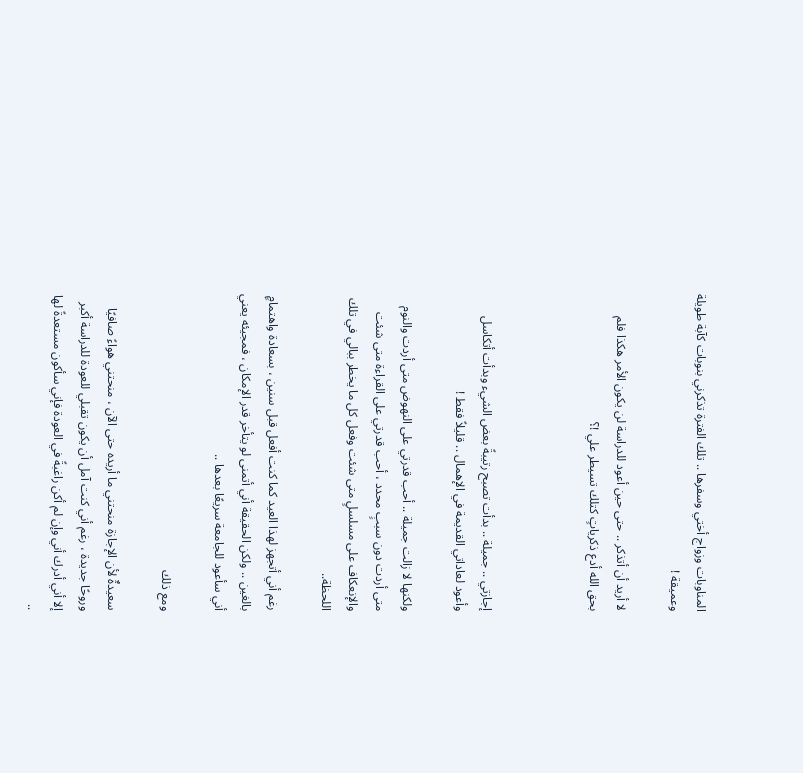المناوبات وزواج أختي وسفرها .. تلك الفترة تذكرني بنوبات كآبة طويلة وعميقة !

لا أريد أن أتذكر .. حتى حين أعود للدراسة لن يكون الأمر هكذا فلم بحق الله أدع ذكرياتٍ كتلك تسيطر علي !؟



إجازتي .. جميلة .. بدأت تصبح رتيبةً بعض الشيء وبدأت أتكاسل وأعود لعاداتي القديمة في الإهمال .. قليلاً فقط !

ولكنها لا زالت جميلة .. أحب قدرتي على النهوض متى أردت والنوم متى أردت دون سببٍ محدد ، أحب قدرتي على القراءة متى شئت والإنعكاف على مسلسلٍ متى شئت وفعل كل ما يخطر ببالي في تلك اللحظة..

رغم أني أتجهز لهذا العيد كما كنت أفعل قبل سنين ، بسعادة واهتمامٍ بالغين .. ولكن الحقيقة أني أتمنى لو يتأخر قدر الإمكان ، فمجيئه يعني أني سأعود للجامعة سريعًا بعدها ..

ومع ذلك

سعيدةٌ لأن الإجازة منحتني ما أريده حتى الآن ، منحتني هواءً صافيًا وروحًا جديدة ، رغم أني كنت آمل أن يكون تقبلي للعودة للدراسة أكبر إلا أني أدرك أني وإن لم أكن راغبةً في العودة فإني سأكون مستعدةً لها ..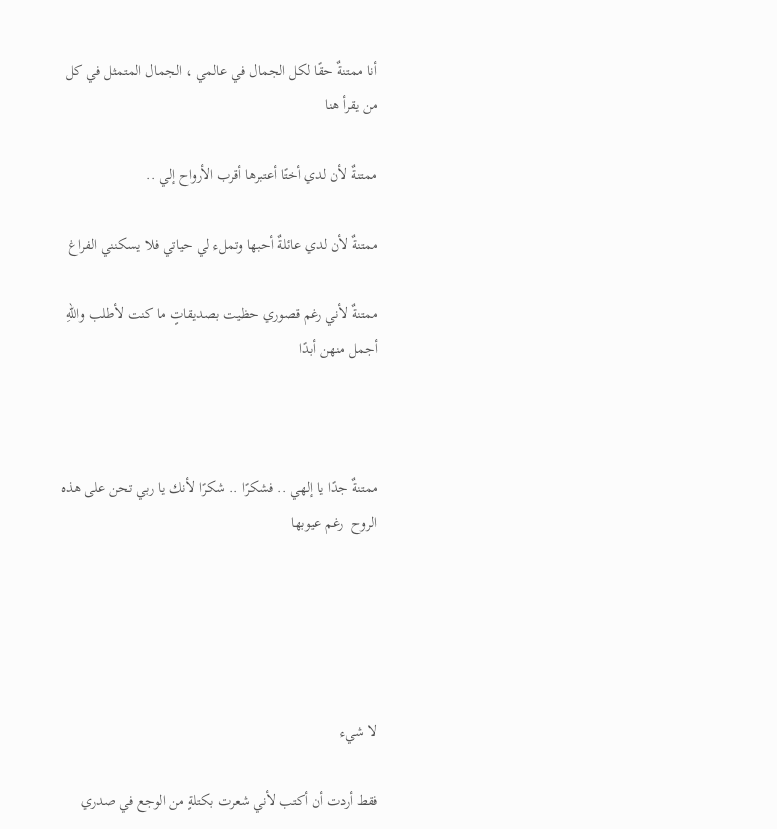أنا ممتنةٌ حقًا لكل الجمال في عالمي ، الجمال المتمثل في كل من يقرأ هنا

ممتنةٌ لأن لدي أختًا أعتبرها أقرب الأرواح إلي ..

ممتنةٌ لأن لدي عائلةٌ أحبها وتملء لي حياتي فلا يسكنني الفراغ

ممتنةٌ لأني رغم قصوري حظيت بصديقاتٍ ما كنت لأطلب واللهِ أجمل منهن أبدًا



ممتنةٌ جدًا يا إلهي .. فشكرًا .. شكرًا لأنك يا ربي تحن على هذه الروح  رغم عيوبها





لا شيء

فقط أردت أن أكتب لأني شعرت بكتلةٍ من الوجع في صدري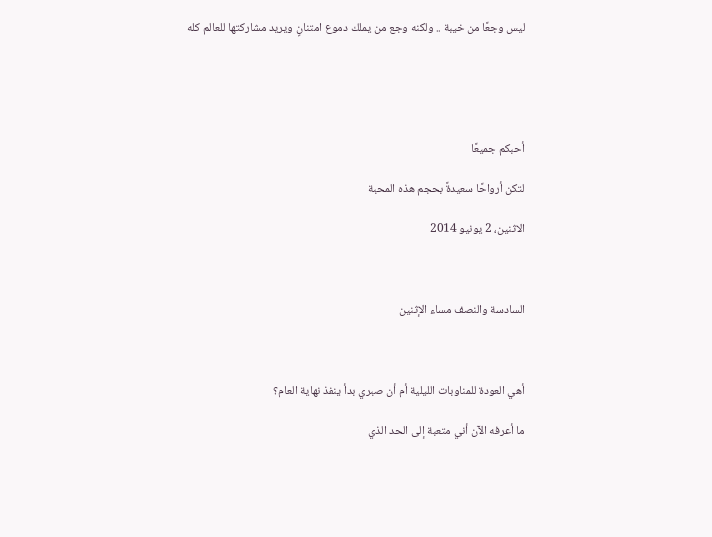ليس وجعًا من خيبة .. ولكنه وجع من يملك دموع امتنانٍ ويريد مشاركتها للعالم كله





أحبكم جميعًا

لتكن أرواحًا سعيدةً بحجم هذه المحبة

الاثنين، 2 يونيو 2014



السادسة والنصف مساء الإثنين



أهي العودة للمناوبات الليلية أم أن صبري بدأ ينفذ نهاية العام؟

ما أعرفه الآن أني متعبة إلى الحد الذي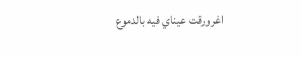اغرورقت عيناي فيه بالدموع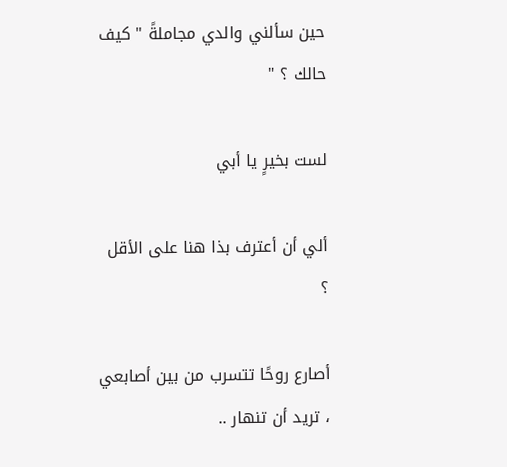حين سألني والدي مجاملةً " كيف حالك ؟ "

لست بخيرٍ يا أبي

ألي أن أعترف بذا هنا على الأقل ؟

أصارع روحًا تتسرب من بين أصابعي ، تريد أن تنهار ..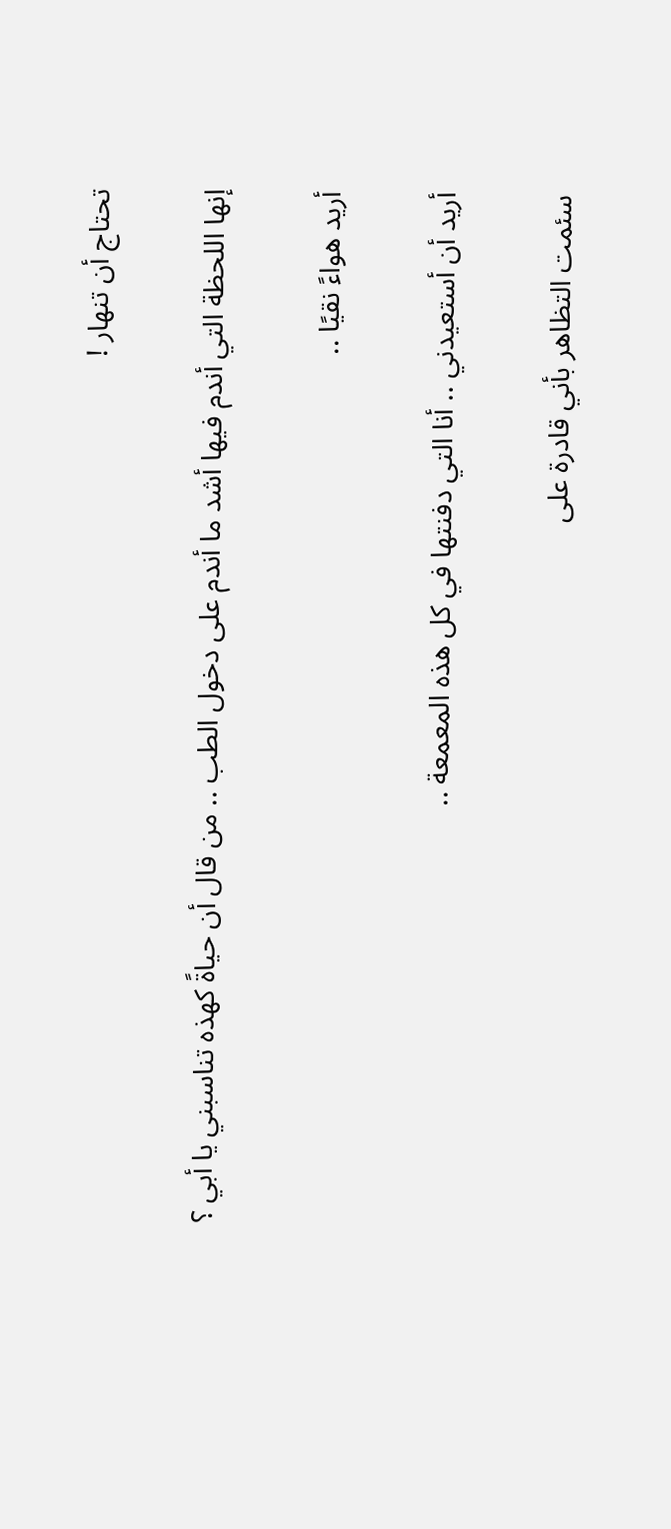تحتاج أن تنهار !

إنها اللحظة التي أندم فيها أشد ما أندم على دخول الطب .. من قال أن حياةً كهذه تناسبني يا أبي ؟

أريد هواءً نقيًا ..

أريد أن أستعيدني .. أنا التي دفنتها في كل هذه المعمعة ..

سئمت التظاهر بأني قادرة على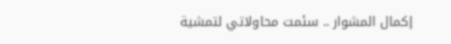إكمال المشوار .. سئمت محاولاتي لتمشية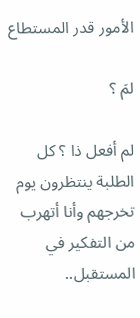الأمور قدر المستطاع

لمَ ؟

لم أفعل ذا ؟ كل الطلبة ينتظرون يوم تخرجهم وأنا أتهرب من التفكير في المستقبل..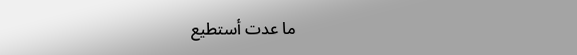ما عدت أستطيع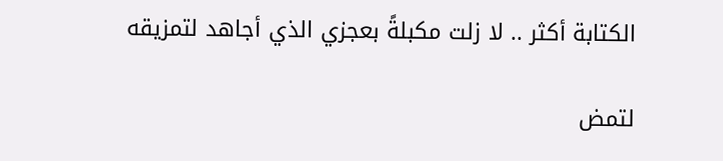الكتابة أكثر .. لا زلت مكبلةً بعجزي الذي أجاهد لتمزيقه

لتمض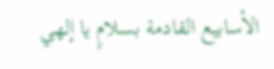الأسابيع القادمة بسلامٍ يا إلهي